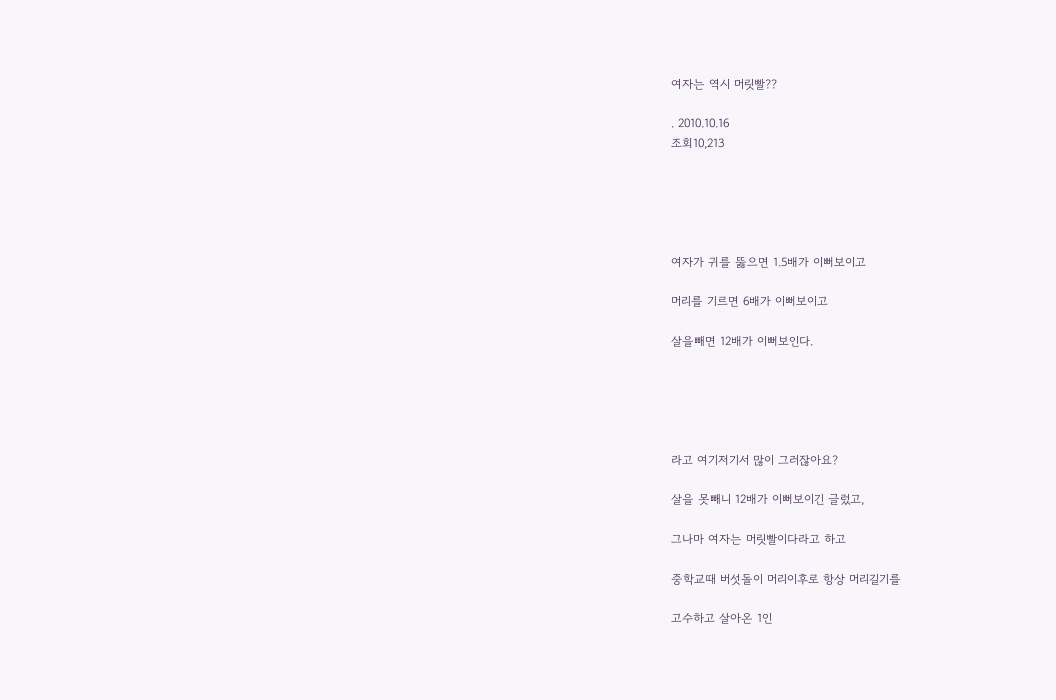여자는 역시 머릿빨??

. 2010.10.16
조회10,213





여자가 귀를 뚫으면 1.5배가 이뻐보이고

머리를 기르면 6배가 이뻐보이고

살을빼면 12배가 이뻐보인다.





라고 여기저기서 많이 그러잖아요?

살을 못빼니 12배가 이뻐보이긴 글렀고,

그나마 여자는 머릿빨이다라고 하고

중학교때 버섯돌이 머리이후로 항상 머리길기를

고수하고 살아온 1인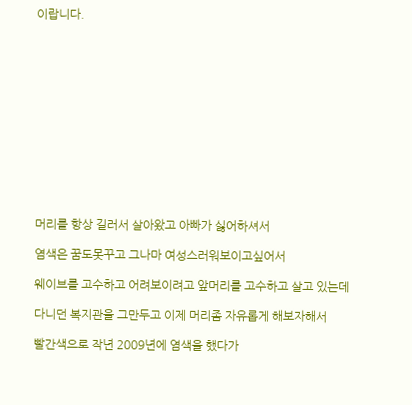이랍니다.













머리를 항상 길러서 살아왔고 아빠가 싫어하셔서

염색은 꿈도못꾸고 그나마 여성스러워보이고싶어서

웨이브를 고수하고 어려보이려고 앞머리를 고수하고 살고 있는데

다니던 복지관을 그만두고 이제 머리좀 자유롭게 해보자해서

빨간색으로 작년 2009년에 염색을 했다가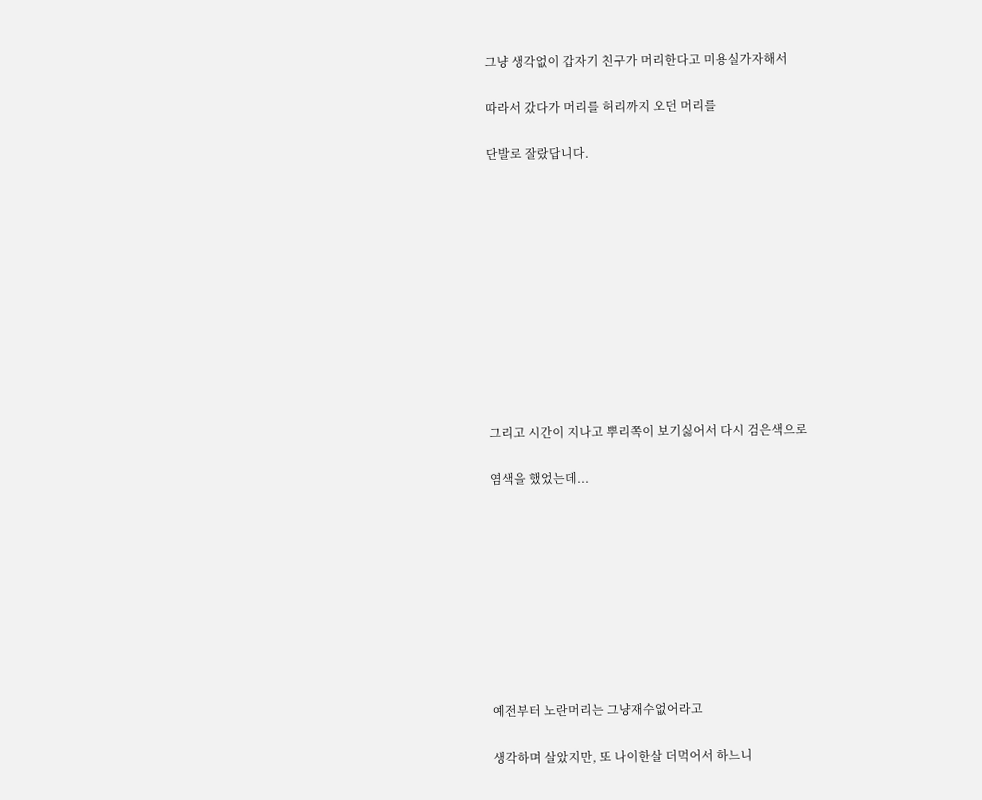그냥 생각없이 갑자기 친구가 머리한다고 미용실가자해서

따라서 갔다가 머리를 허리까지 오던 머리를

단발로 잘랐답니다.











그리고 시간이 지나고 뿌리쪽이 보기싫어서 다시 검은색으로

염색을 했었는데...









예전부터 노란머리는 그냥재수없어라고

생각하며 살았지만, 또 나이한살 더먹어서 하느니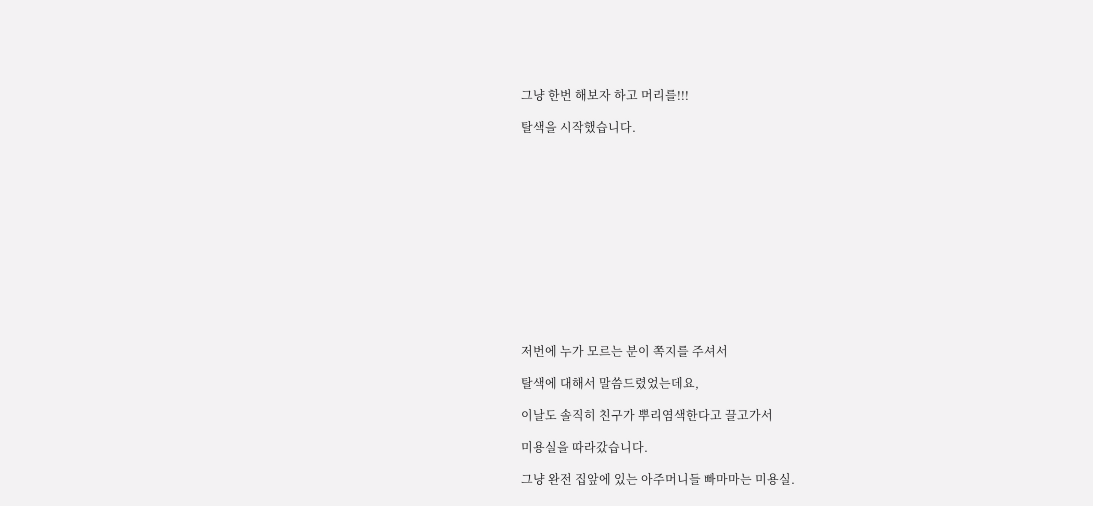그냥 한번 해보자 하고 머리를!!!

탈색을 시작했습니다.













저번에 누가 모르는 분이 쪽지를 주셔서

탈색에 대해서 말씀드렸었는데요,

이날도 솔직히 친구가 뿌리염색한다고 끌고가서

미용실을 따라갔습니다.

그냥 완전 집앞에 있는 아주머니들 빠마마는 미용실.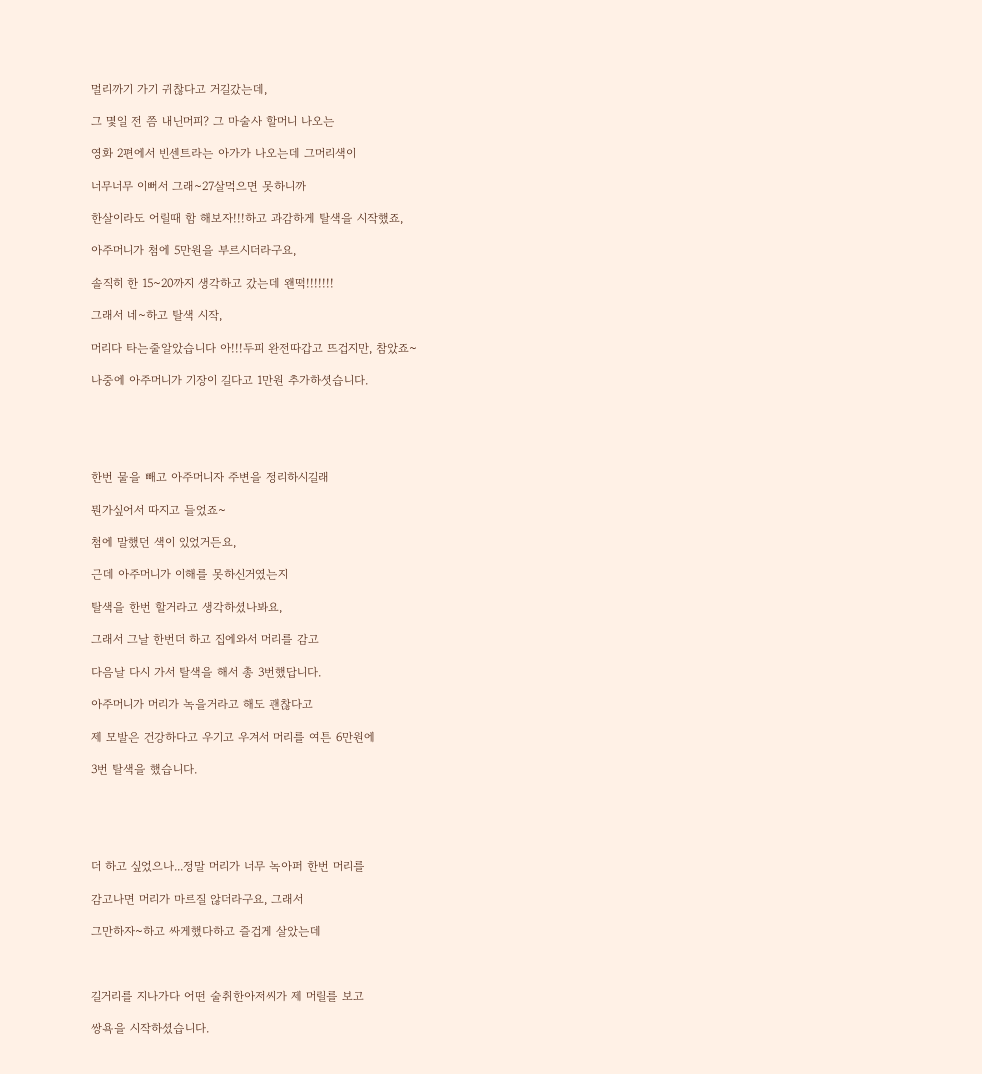멀리까기 가기 귀찮다고 거길갔는데,

그 몇일 전 쯤 내닌머피? 그 마술사 할머니 나오는

영화 2편에서 빈센트라는 아가가 나오는데 그머리색이

너무너무 이뻐서 그래~27살먹으면 못하니까

한살이라도 어릴때 함 해보자!!!하고 과감하게 탈색을 시작했죠,

아주머니가 첨에 5만원을 부르시더라구요,

솔직히 한 15~20까지 생각하고 갔는데 왠떡!!!!!!!

그래서 네~하고 탈색 시작,

머리다 타는줄알았습니다 아!!!두피 완전따갑고 뜨겁지만, 참았죠~

나중에 아주머니가 기장이 길다고 1만원 추가하셧습니다.





한번 물을 빼고 아주머니자 주변을 정리하시길래

뭔가싶어서 따지고 들었죠~

첨에 말했던 색이 있었거든요,

근데 아주머니가 이해를 못하신거였는지

탈색을 한번 할거라고 생각하셨나봐요,

그래서 그날 한번더 하고 집에와서 머리를 감고

다음날 다시 가서 탈색을 해서 총 3번했답니다.

아주머니가 머리가 녹을거라고 해도 괜찮다고

제 모발은 건강하다고 우기고 우겨서 머리를 여튼 6만원에

3번 탈색을 했습니다.





더 하고 싶었으나...정말 머리가 너무 녹아퍼 한번 머리를

감고나면 머리가 마르질 않더라구요, 그래서

그만하자~하고 싸게했다하고 즐겁게 살았는데



길거리를 지나가다 어떤 술취한아저씨가 제 머릴를 보고

쌍욕을 시작하셨습니다.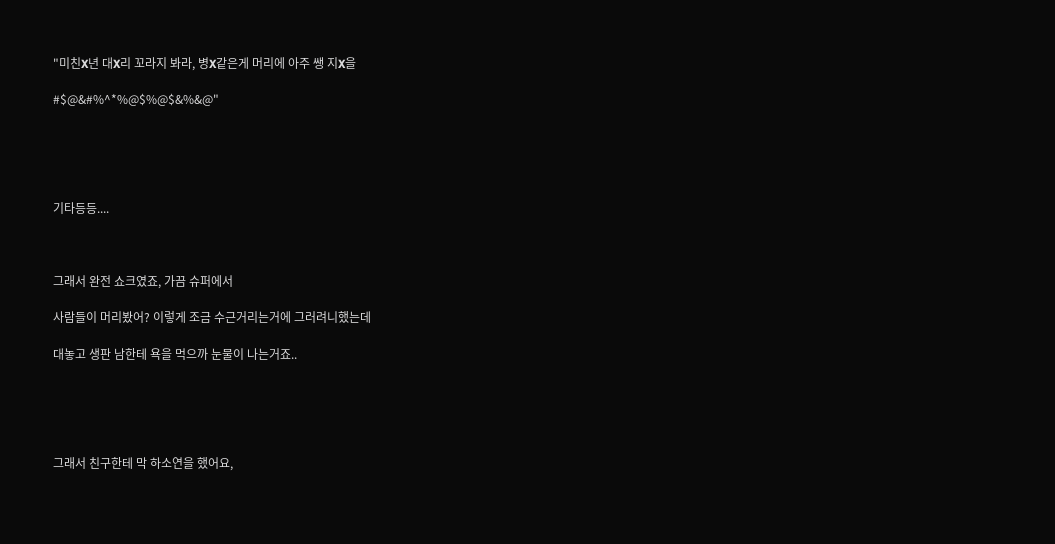"미친X년 대X리 꼬라지 봐라, 병X같은게 머리에 아주 쌩 지X을

#$@&#%^*%@$%@$&%&@"





기타등등....



그래서 완전 쇼크였죠, 가끔 슈퍼에서

사람들이 머리봤어? 이렇게 조금 수근거리는거에 그러려니했는데

대놓고 생판 남한테 욕을 먹으까 눈물이 나는거죠..





그래서 친구한테 막 하소연을 했어요,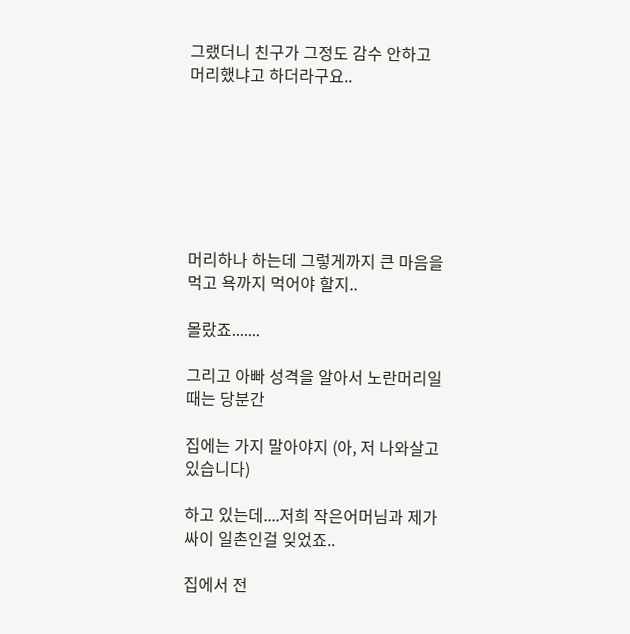그랬더니 친구가 그정도 감수 안하고 머리했냐고 하더라구요..







머리하나 하는데 그렇게까지 큰 마음을 먹고 욕까지 먹어야 할지..

몰랐죠.......

그리고 아빠 성격을 알아서 노란머리일때는 당분간

집에는 가지 말아야지 (아, 저 나와살고있습니다)

하고 있는데....저희 작은어머님과 제가 싸이 일촌인걸 잊었죠..

집에서 전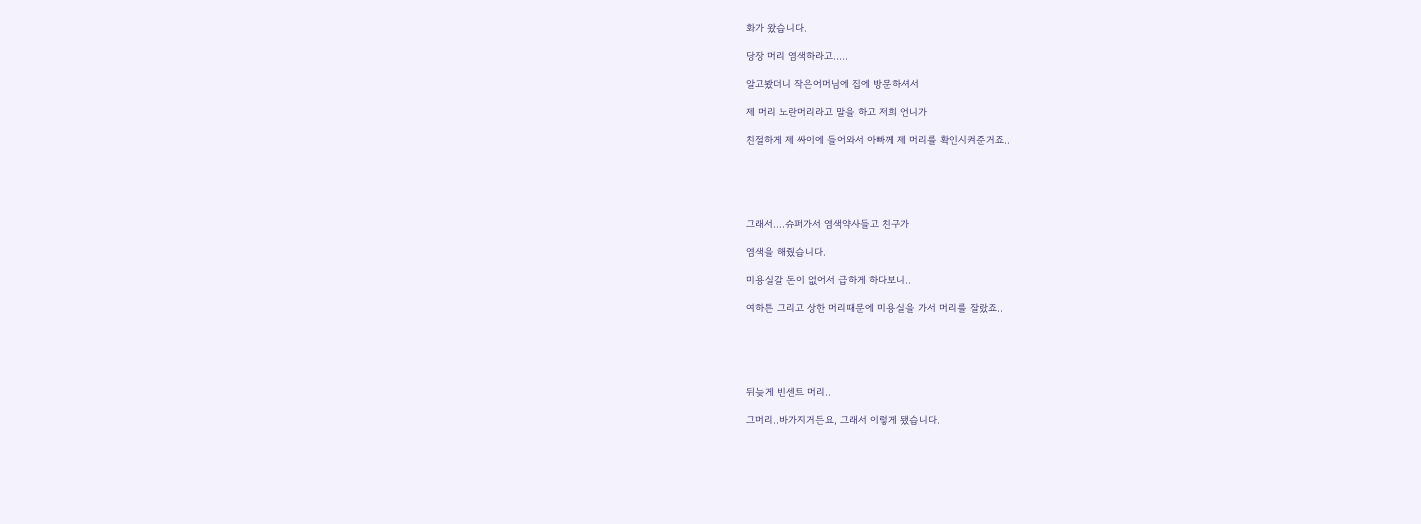화가 왔습니다.

당장 머리 염색하라고.....

알고봤더니 작은어머님에 집에 방문하셔서

제 머리 노란머리라고 말을 하고 저희 언니가

친절하게 제 싸이에 들어와서 아빠께 제 머리를 확인시켜준거죠..





그래서....슈퍼가서 염색약사들고 친구가

염색을 해줬습니다.

미용실갈 돈이 없어서 급하게 하다보니..

여하튼 그리고 상한 머리때문에 미용실을 가서 머리를 잘랐죠..





뒤늦게 빈센트 머리..

그머리..바가지거든요, 그래서 이렇게 됐습니다.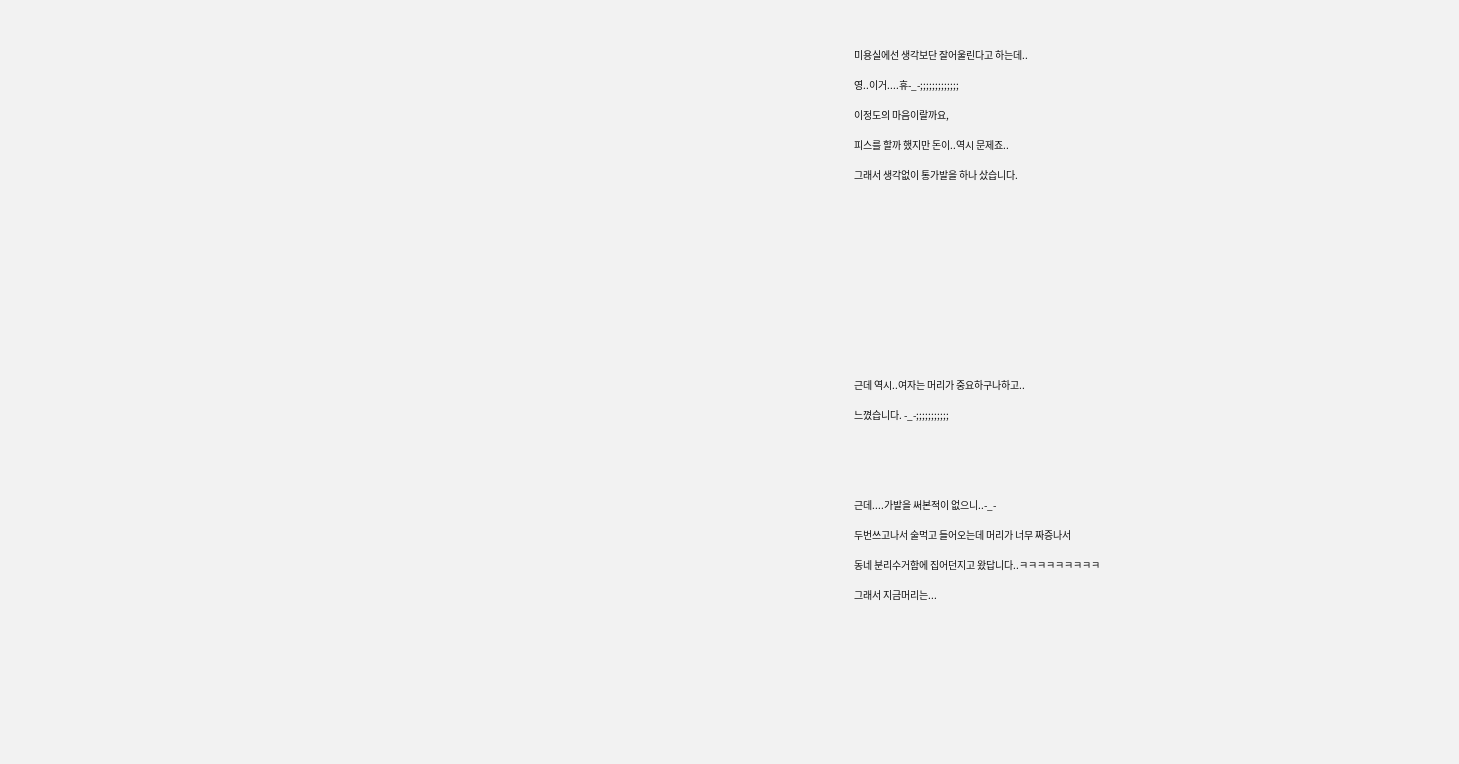미용실에선 생각보단 잘어울린다고 하는데..

영..이거....휴-_-;;;;;;;;;;;;;

이정도의 마음이랄까요,

피스를 할까 했지만 돈이..역시 문제죠..

그래서 생각없이 통가발을 하나 샀습니다.













근데 역시..여자는 머리가 중요하구나하고..

느꼈습니다. -_-;;;;;;;;;;;





근데....가발을 써본적이 없으니..-_-

두번쓰고나서 술먹고 들어오는데 머리가 너무 짜증나서

동네 분리수거함에 집어던지고 왔답니다..ㅋㅋㅋㅋㅋㅋㅋㅋㅋ

그래서 지금머리는...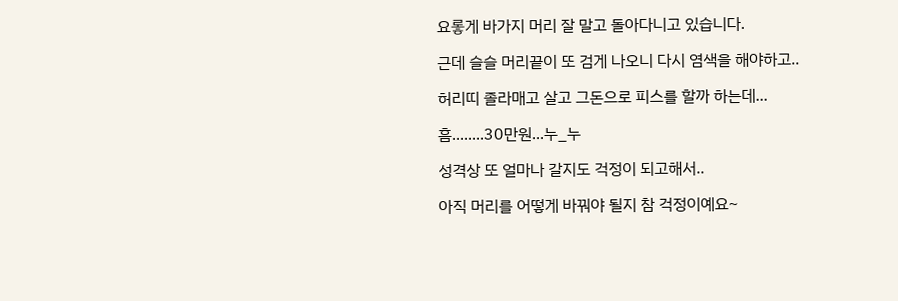요롷게 바가지 머리 잘 말고 돌아다니고 있습니다.

근데 슬슬 머리끝이 또 검게 나오니 다시 염색을 해야하고..

허리띠 졸라매고 살고 그돈으로 피스를 할까 하는데...

흠........30만원...누_누

성격상 또 얼마나 갈지도 걱정이 되고해서..

아직 머리를 어떻게 바꿔야 될지 참 걱정이예요~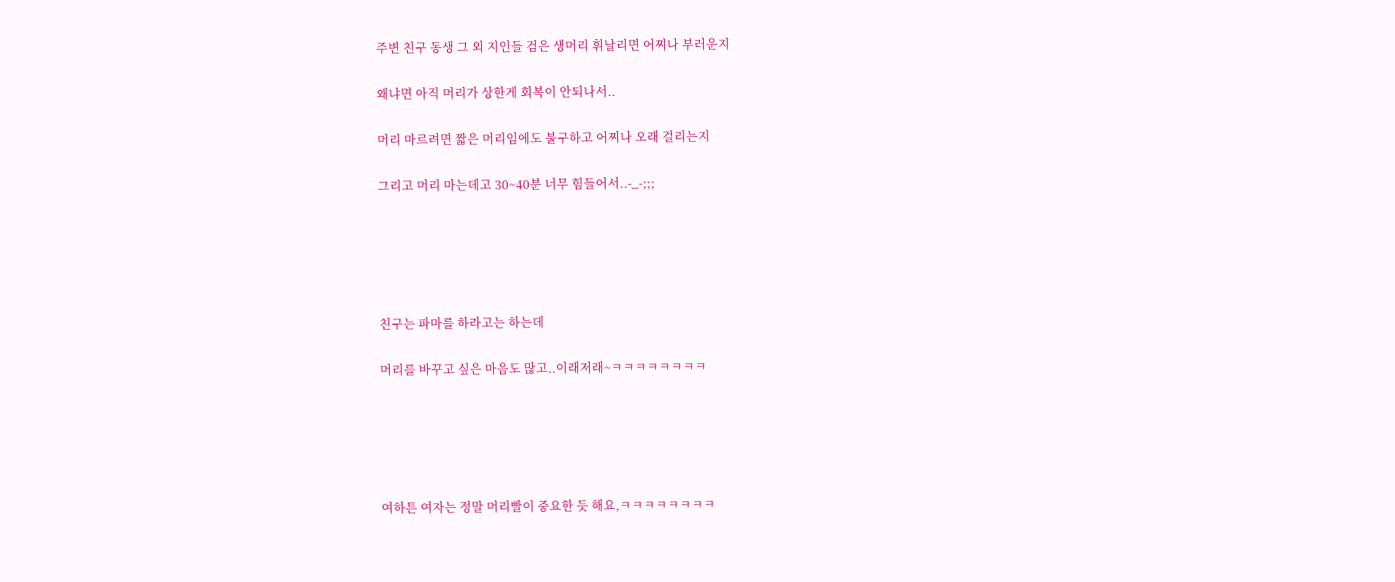주변 친구 동생 그 외 지인들 검은 생머리 휘날리면 어찌나 부러운지

왜냐면 아직 머리가 상한게 회복이 안되나서..

머리 마르려면 짧은 머리임에도 불구하고 어찌나 오래 걸리는지

그리고 머리 마는데고 30~40분 너무 힘들어서..-_-;;;





친구는 파마를 하라고는 하는데

머리를 바꾸고 싶은 마음도 많고..이래저래~ㅋㅋㅋㅋㅋㅋㅋㅋ





여하튼 여자는 정말 머리빨이 중요한 듯 해요,ㅋㅋㅋㅋㅋㅋㅋㅋ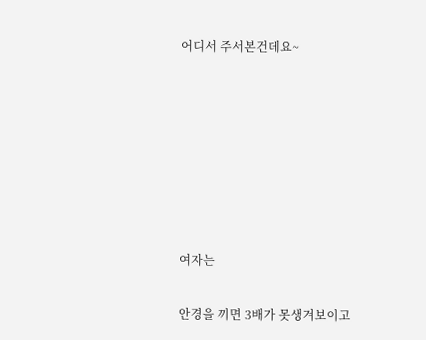어디서 주서본건데요~







여자는

안경을 끼면 3배가 못생겨보이고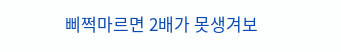삐쩍마르면 2배가 못생겨보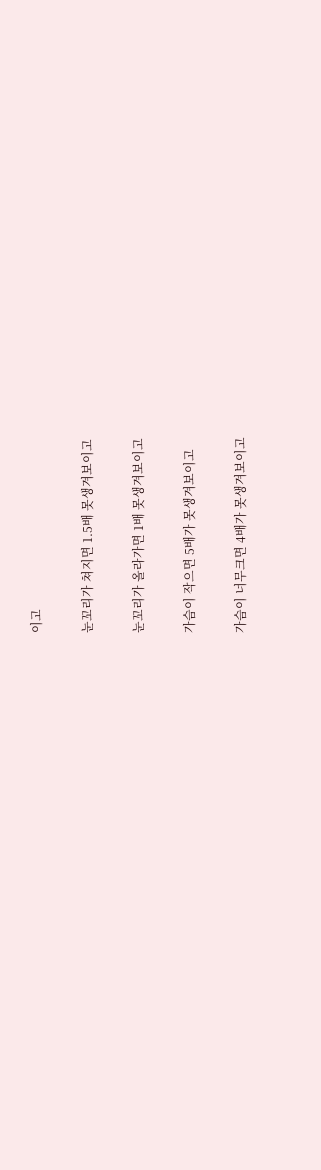이고

눈꼬리가 쳐지면 1.5배 못생겨보이고

눈꼬리가 올라가면 1배 못생겨보이고

가슴이 작으면 5배가 못생겨보이고

가슴이 너무크면 4배가 못생겨보이고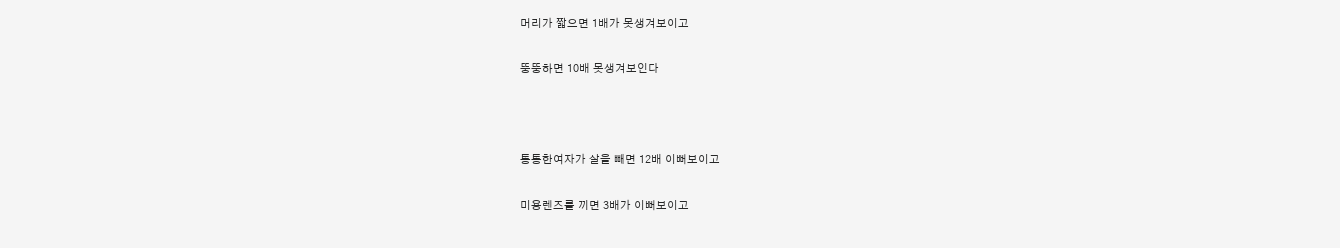머리가 짧으면 1배가 못생겨보이고

뚱뚱하면 10배 못생겨보인다



통통한여자가 살을 빼면 12배 이뻐보이고

미용렌즈를 끼면 3배가 이뻐보이고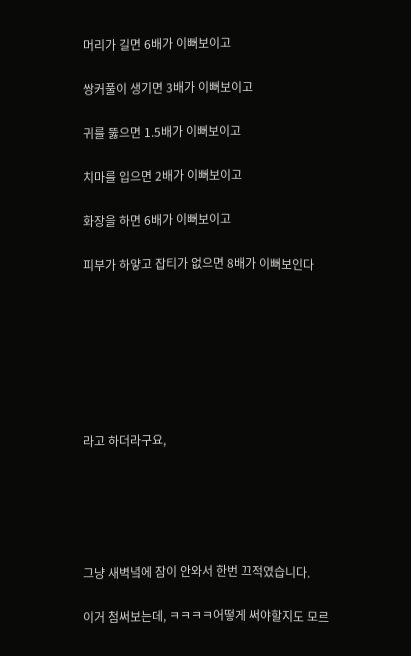머리가 길면 6배가 이뻐보이고

쌍커풀이 생기면 3배가 이뻐보이고

귀를 뚫으면 1.5배가 이뻐보이고

치마를 입으면 2배가 이뻐보이고

화장을 하면 6배가 이뻐보이고

피부가 하얗고 잡티가 없으면 8배가 이뻐보인다







라고 하더라구요,





그냥 새벽녘에 잠이 안와서 한번 끄적였습니다.

이거 첨써보는데, ㅋㅋㅋㅋ어떻게 써야할지도 모르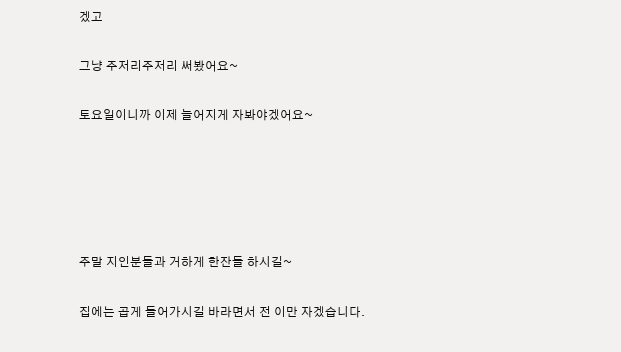겠고

그냥 주저리주저리 써봤어요~

토요일이니까 이제 늘어지게 자봐야겠어요~





주말 지인분들과 거하게 한잔들 하시길~

집에는 곱게 들어가시길 바라면서 전 이만 자겠습니다.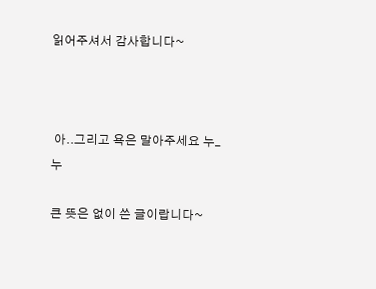읽어주셔서 감사합니다~



 아..그리고 욕은 말아주세요 누_누

큰 뜻은 없이 쓴 글이랍니다~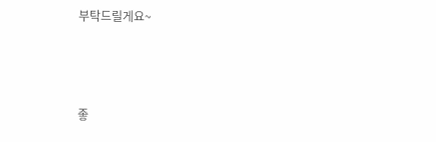부탁드릴게요~



좋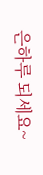은하루 되세요~